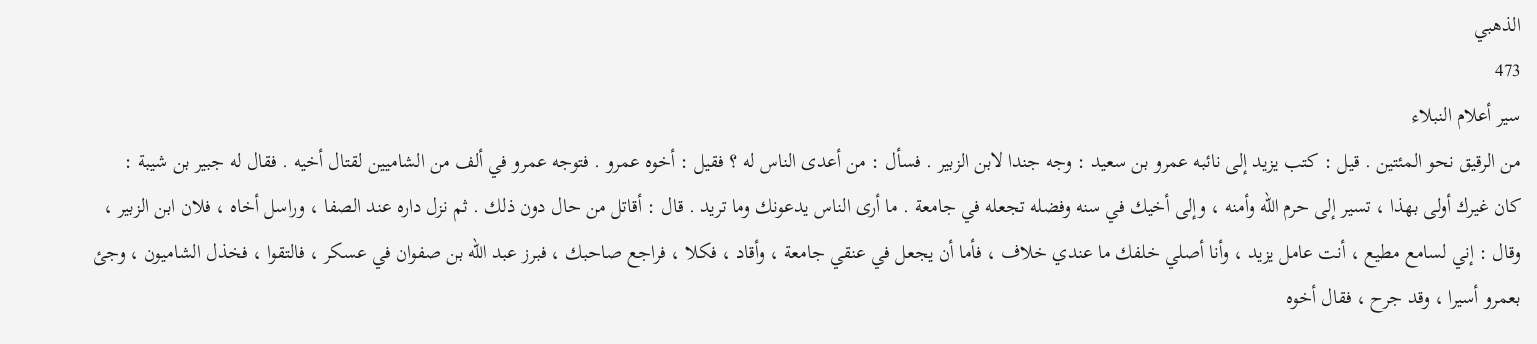الذهبي
473
سير أعلام النبلاء
من الرقيق نحو المئتين . قيل : كتب يزيد إلى نائبه عمرو بن سعيد : وجه جندا لابن الزبير . فسأل : من أعدى الناس له ؟ فقيل : أخوه عمرو . فتوجه عمرو في ألف من الشاميين لقتال أخيه . فقال له جبير بن شيبة : كان غيرك أولى بهذا ، تسير إلى حرم الله وأمنه ، وإلى أخيك في سنه وفضله تجعله في جامعة . ما أرى الناس يدعونك وما تريد . قال : أقاتل من حال دون ذلك . ثم نزل داره عند الصفا ، وراسل أخاه ، فلان ابن الزبير ، وقال : إني لسامع مطيع ، أنت عامل يزيد ، وأنا أصلي خلفك ما عندي خلاف ، فأما أن يجعل في عنقي جامعة ، وأقاد ، فكلا ، فراجع صاحبك ، فبرز عبد الله بن صفوان في عسكر ، فالتقوا ، فخذل الشاميون ، وجئ بعمرو أسيرا ، وقد جرح ، فقال أخوه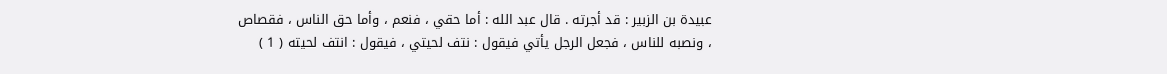عبيدة بن الزبير : قد أجرته . قال عبد الله : أما حقي ، فنعم ، وأما حق الناس ، فقصاص ، ونصبه للناس ، فجعل الرجل يأتي فيقول : نتف لحيتي ، فيقول : انتف لحيته ( 1 )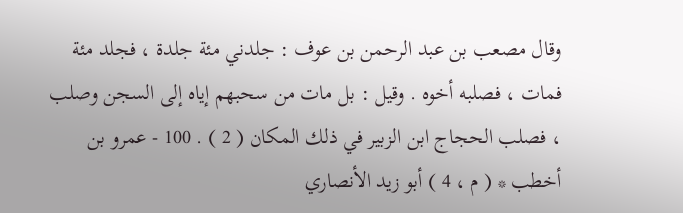وقال مصعب بن عبد الرحمن بن عوف : جلدني مئة جلدة ، فجلد مئة فمات ، فصلبه أخوه . وقيل : بل مات من سحبهم إياه إلى السجن وصلب ، فصلب الحجاج ابن الزبير في ذلك المكان ( 2 ) . 100 - عمرو بن أخطب * ( م ، 4 ) أبو زيد الأنصاري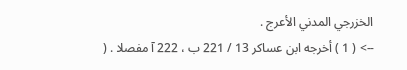الخزرجي المدني الأعرج .
--> ( 1 ) أخرجه ابن عساكر 13 / 221 ب ، 222 آ مفصلا . (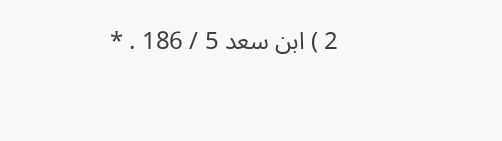2 ) ابن سعد 5 / 186 . *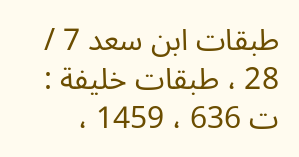طبقات ابن سعد 7 / 28 ، طبقات خليفة : ت 636 ، 1459 ،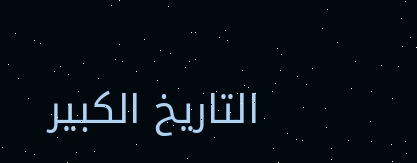التاريخ الكبير